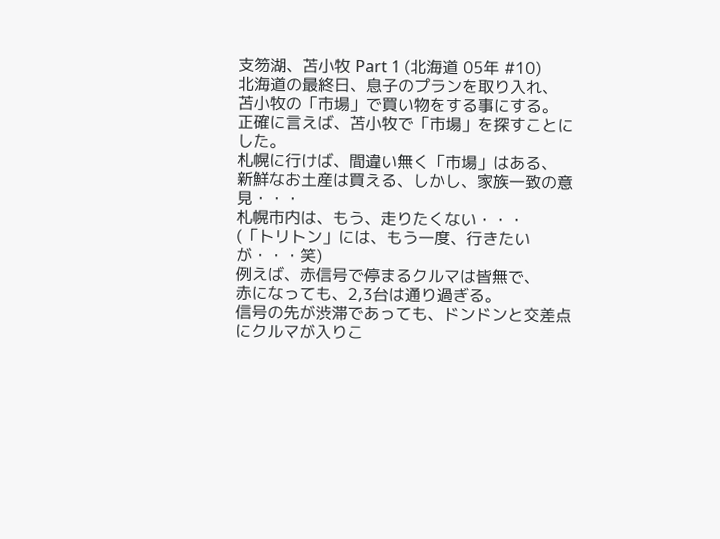支笏湖、苫小牧 Part 1 (北海道 05年 #10)
北海道の最終日、息子のプランを取り入れ、
苫小牧の「市場」で買い物をする事にする。
正確に言えば、苫小牧で「市場」を探すことにした。
札幌に行けば、間違い無く「市場」はある、
新鮮なお土産は買える、しかし、家族一致の意見・・・
札幌市内は、もう、走りたくない・・・
(「トリトン」には、もう一度、行きたいが・・・笑)
例えば、赤信号で停まるクルマは皆無で、
赤になっても、2,3台は通り過ぎる。
信号の先が渋滞であっても、ドンドンと交差点にクルマが入りこ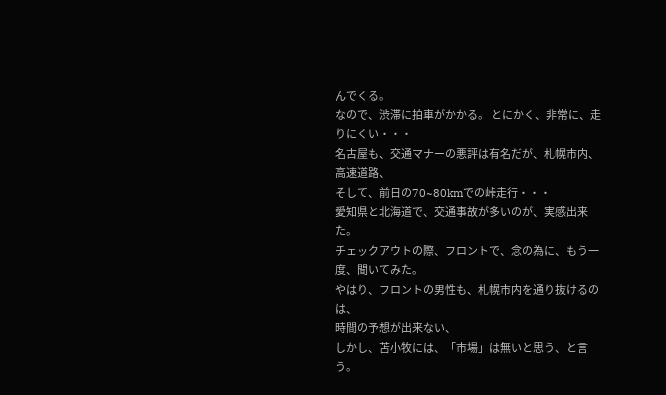んでくる。
なので、渋滞に拍車がかかる。 とにかく、非常に、走りにくい・・・
名古屋も、交通マナーの悪評は有名だが、札幌市内、高速道路、
そして、前日の70~80kmでの峠走行・・・
愛知県と北海道で、交通事故が多いのが、実感出来た。
チェックアウトの際、フロントで、念の為に、もう一度、聞いてみた。
やはり、フロントの男性も、札幌市内を通り抜けるのは、
時間の予想が出来ない、
しかし、苫小牧には、「市場」は無いと思う、と言う。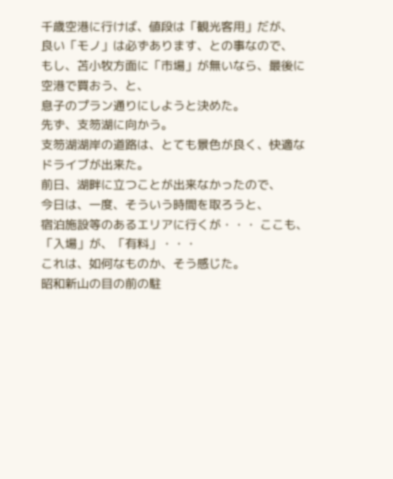千歳空港に行けば、値段は「観光客用」だが、
良い「モノ」は必ずあります、との事なので、
もし、苫小牧方面に「市場」が無いなら、最後に空港で買おう、と、
息子のプラン通りにしようと決めた。
先ず、支笏湖に向かう。
支笏湖湖岸の道路は、とても景色が良く、快適なドライブが出来た。
前日、湖畔に立つことが出来なかったので、
今日は、一度、そういう時間を取ろうと、
宿泊施設等のあるエリアに行くが・・・ ここも、「入場」が、「有料」・・・
これは、如何なものか、そう感じた。
昭和新山の目の前の駐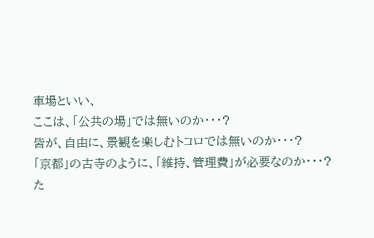車場といい、
ここは、「公共の場」では無いのか・・・?
皆が、自由に、景観を楽しむトコロでは無いのか・・・?
「京都」の古寺のように、「維持、管理費」が必要なのか・・・?
た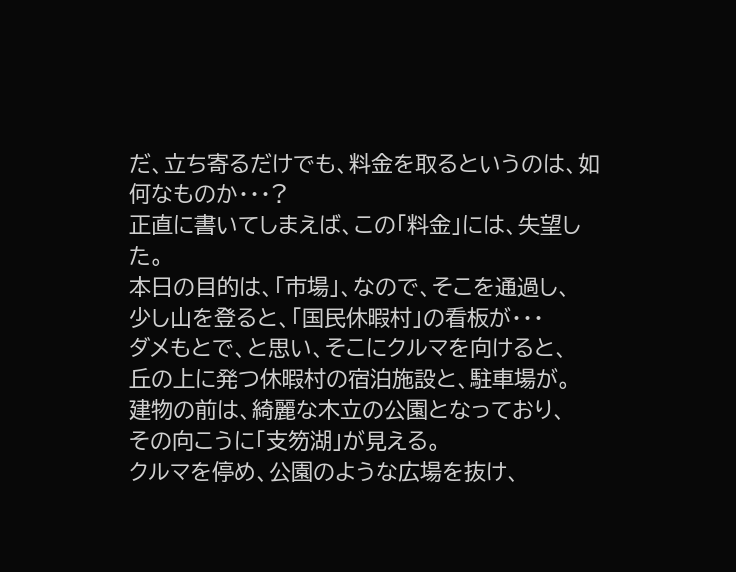だ、立ち寄るだけでも、料金を取るというのは、如何なものか・・・?
正直に書いてしまえば、この「料金」には、失望した。
本日の目的は、「市場」、なので、そこを通過し、
少し山を登ると、「国民休暇村」の看板が・・・
ダメもとで、と思い、そこにクルマを向けると、
丘の上に発つ休暇村の宿泊施設と、駐車場が。
建物の前は、綺麗な木立の公園となっており、
その向こうに「支笏湖」が見える。
クルマを停め、公園のような広場を抜け、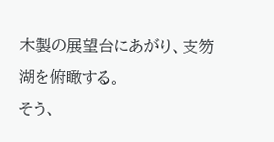木製の展望台にあがり、支笏湖を俯瞰する。
そう、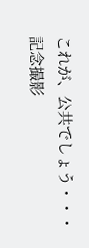これが、公共でしょう・・・
記念撮影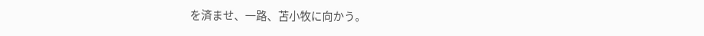を済ませ、一路、苫小牧に向かう。